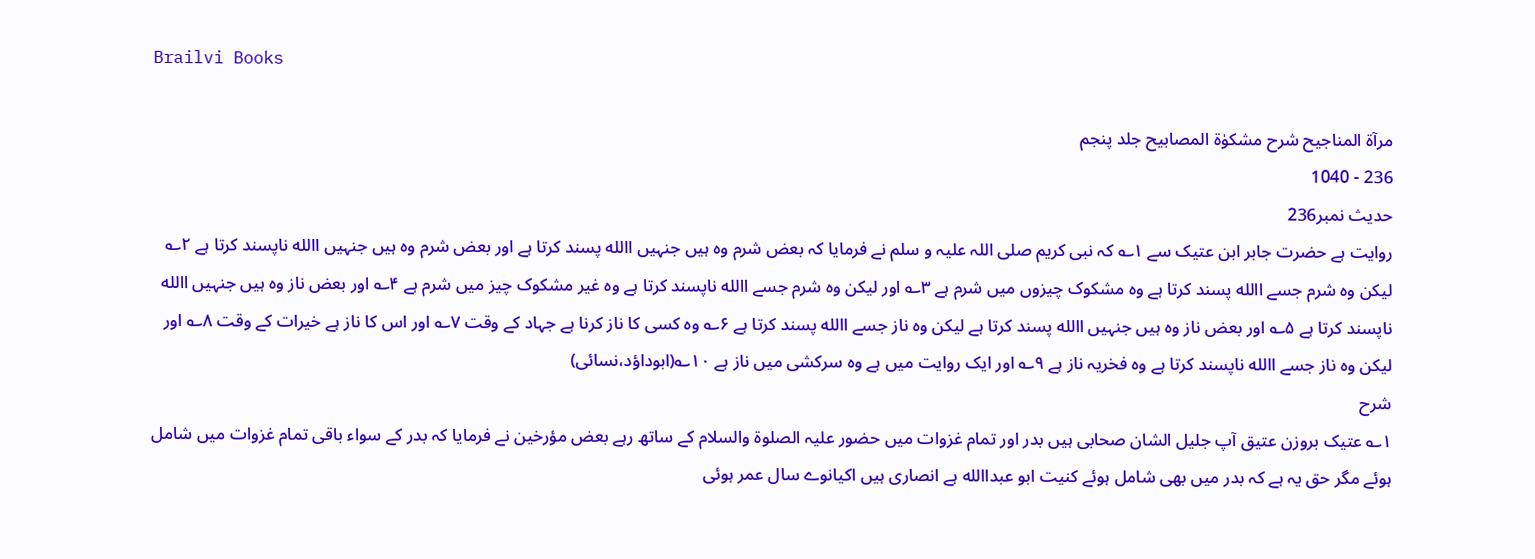Brailvi Books

مرآۃ المناجیح شرح مشکوٰۃ المصابیح جلد پنجم
236 - 1040
حدیث نمبر236
روایت ہے حضرت جابر ابن عتیک سے ۱؎ کہ نبی کریم صلی اللہ علیہ و سلم نے فرمایا کہ بعض شرم وہ ہیں جنہیں االله پسند کرتا ہے اور بعض شرم وہ ہیں جنہیں االله ناپسند کرتا ہے ۲؎ لیکن وہ شرم جسے االله پسند کرتا ہے وہ مشکوک چیزوں میں شرم ہے ۳؎ اور لیکن وہ شرم جسے االله ناپسند کرتا ہے وہ غیر مشکوک چیز میں شرم ہے ۴؎ اور بعض ناز وہ ہیں جنہیں االله ناپسند کرتا ہے ۵؎ اور بعض ناز وہ ہیں جنہیں االله پسند کرتا ہے لیکن وہ ناز جسے االله پسند کرتا ہے ۶؎ وہ کسی کا ناز کرنا ہے جہاد کے وقت ۷؎ اور اس کا ناز ہے خیرات کے وقت ۸؎ اور لیکن وہ ناز جسے االله ناپسند کرتا ہے وہ فخریہ ناز ہے ۹؎ اور ایک روایت میں ہے وہ سرکشی میں ناز ہے ۱۰؎(ابوداؤد،نسائی)
شرح
۱؎ عتیک بروزن عتیق آپ جلیل الشان صحابی ہیں بدر اور تمام غزوات میں حضور علیہ الصلوۃ والسلام کے ساتھ رہے بعض مؤرخین نے فرمایا کہ بدر کے سواء باقی تمام غزوات میں شامل ہوئے مگر حق یہ ہے کہ بدر میں بھی شامل ہوئے کنیت ابو عبداالله ہے انصاری ہیں اکیانوے سال عمر ہوئی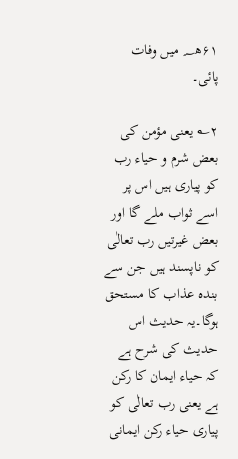۶۱ھ؁ میں وفات پائی۔

۲؎ یعنی مؤمن کی بعض شرم و حیاء رب کو پیاری ہیں اس پر اسے ثواب ملے گا اور بعض غیرتیں رب تعالٰی کو ناپسند ہیں جن سے بندہ عذاب کا مستحق ہوگا۔یہ حدیث اس حدیث کی شرح ہے کہ حیاء ایمان کا رکن ہے یعنی رب تعالٰی کو پیاری حیاء رکن ایمانی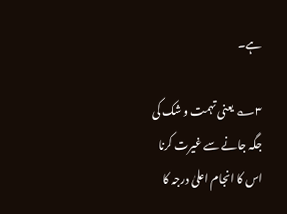ہے۔

۳؎ یعنی تہمت و شک کی جگہ جانے سے غیرت کرنا اس کا انجام اعلیٰ درجہ کا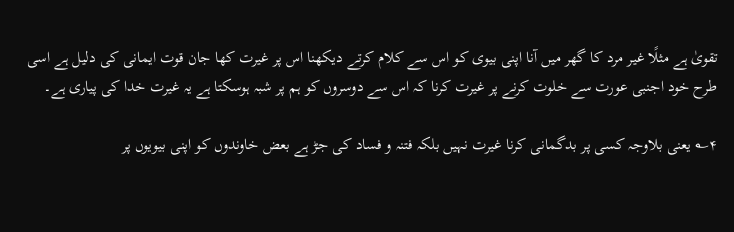تقویٰ ہے مثلًا غیر مرد کا گھر میں آنا اپنی بیوی کو اس سے کلام کرتے دیکھنا اس پر غیرت کھا جان قوت ایمانی کی دلیل ہے اسی طرح خود اجنبی عورت سے خلوت کرنے پر غیرت کرنا کہ اس سے دوسروں کو ہم پر شبہ ہوسکتا ہے یہ غیرت خدا کی پیاری ہے۔

۴؎ یعنی بلاوجہ کسی پر بدگمانی کرنا غیرت نہیں بلکہ فتنہ و فساد کی جڑ ہے بعض خاوندوں کو اپنی بیویوں پر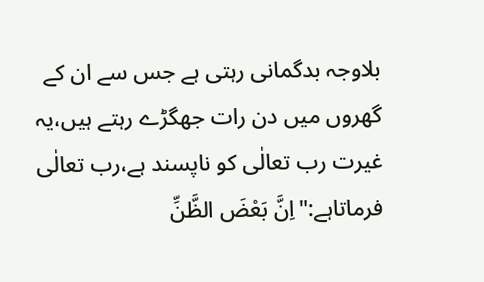بلاوجہ بدگمانی رہتی ہے جس سے ان کے گھروں میں دن رات جھگڑے رہتے ہیں،یہ غیرت رب تعالٰی کو ناپسند ہے،رب تعالٰی فرماتاہے:"اِنَّ بَعْضَ الظَّنِّ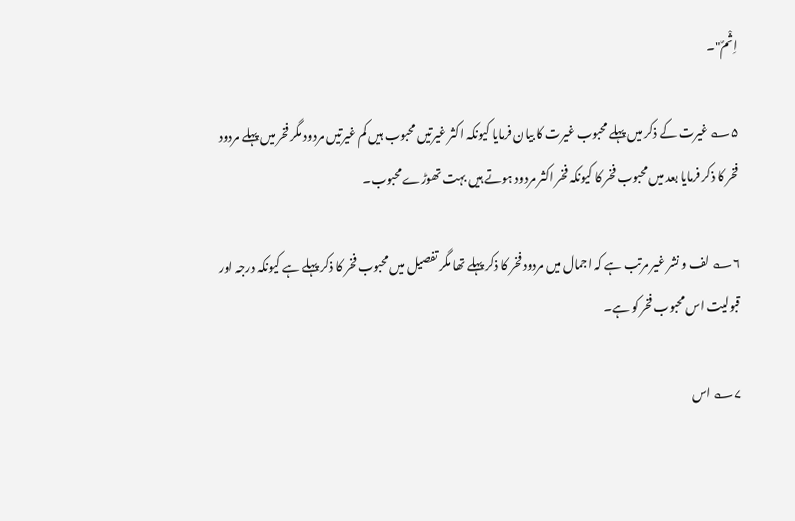اِثْمٌ"۔

۵؎ غیرت کے ذکر میں پہلے محبوب غیرت کا بیان فرمایا کیونکہ اکثر غیرتیں محبوب ہیں کم غیرتیں مردود مگر فخر میں پہلے مردود فخر کا ذکر فرمایا بعد میں محبوب فخر کا کیونکہ فخر اکثر مردود ہوتے ہیں بہت تھوڑے محبوب۔

۶؎ لف و نشر غیر مرتب ہے کہ اجمال میں مردود فخر کا ذکر پہلے تھا مگر تفصیل میں محبوب فخر کا ذکر پہلے ہے کیونکہ درجہ اور قبولیت اس محبوب فخر کو ہے۔

۷؎ اس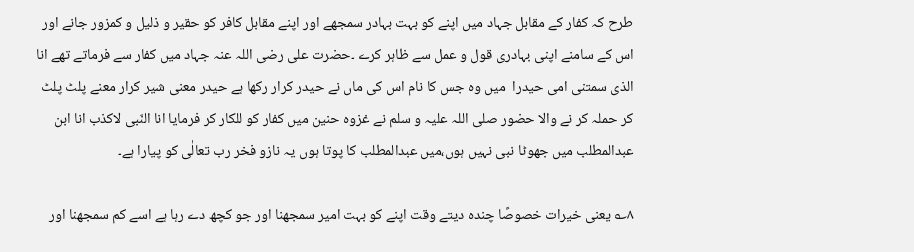طرح کہ کفار کے مقابل جہاد میں اپنے کو بہت بہادر سمجھے اور اپنے مقابل کافر کو حقیر و ذلیل و کمزور جانے اور اس کے سامنے اپنی بہادری قول و عمل سے ظاہر کرے ۔حضرت علی رضی اللہ عنہ جہاد میں کفار سے فرماتے تھے انا الذی سمتنی امی حیدرا  میں وہ جس کا نام اس کی ماں نے حیدر کرار رکھا ہے حیدر معنی شیر کرار معنے پلٹ پلٹ کر حملہ کر نے والا حضور صلی اللہ علیہ و سلم نے غزوہ حنین میں کفار کو للکار کر فرمایا انا النّبی لاکذب انا ابن عبدالمطلب میں جھوٹا نبی نہیں ہوں،میں عبدالمطلب کا پوتا ہوں یہ نازو فخر رب تعالٰی کو پیارا ہے۔

۸؎ یعنی خیرات خصوصًا چندہ دیتے وقت اپنے کو بہت امیر سمجھنا اور جو کچھ دے رہا ہے اسے کم سمجھنا اور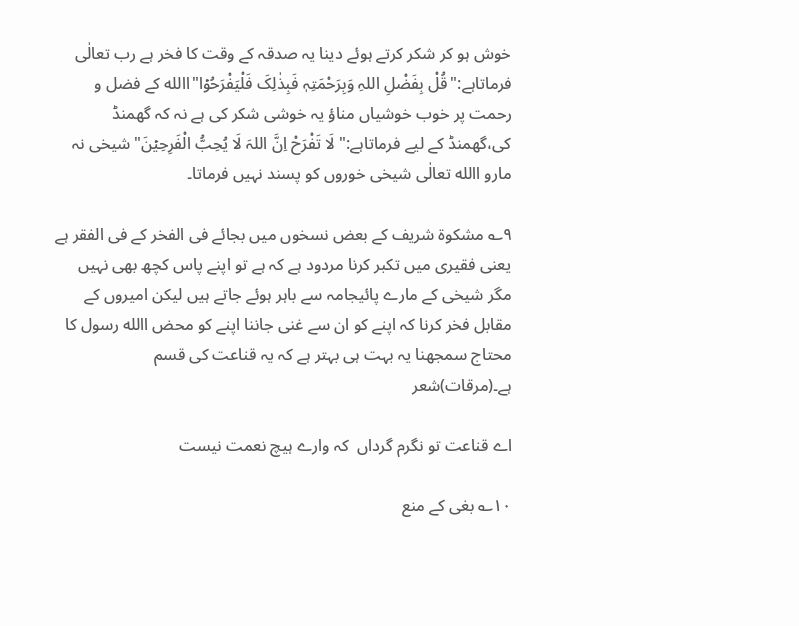خوش ہو کر شکر کرتے ہوئے دینا یہ صدقہ کے وقت کا فخر ہے رب تعالٰی فرماتاہے:"قُلْ بِفَضْلِ اللہِ وَبِرَحْمَتِہٖ فَبِذٰلِکَ فَلْیَفْرَحُوۡا"االله کے فضل و رحمت پر خوب خوشیاں مناؤ یہ خوشی شکر کی ہے نہ کہ گھمنڈ کی،گھمنڈ کے لیے فرماتاہے:" لَا تَفْرَحْ اِنَّ اللہَ لَا یُحِبُّ الْفَرِحِیۡنَ"شیخی نہ مارو االله تعالٰی شیخی خوروں کو پسند نہیں فرماتا۔

۹؎ مشکوۃ شریف کے بعض نسخوں میں بجائے فی الفخر کے فی الفقر ہے یعنی فقیری میں تکبر کرنا مردود ہے کہ ہے تو اپنے پاس کچھ بھی نہیں مگر شیخی کے مارے پائیجامہ سے باہر ہوئے جاتے ہیں لیکن امیروں کے مقابل فخر کرنا کہ اپنے کو ان سے غنی جاننا اپنے کو محض االله رسول کا محتاج سمجھنا یہ بہت ہی بہتر ہے کہ یہ قناعت کی قسم ہے۔(مرقات)شعر

اے قناعت تو نگرم گرداں  کہ وارے ہیچ نعمت نیست

۱۰؎ بغی کے منع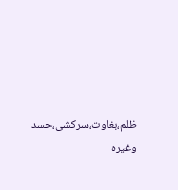ظلم،بغاوت،سرکشی،حسد وغیرہ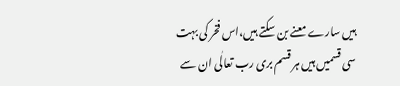ہیں سارے معنے بن سکتے ہیں،اس فخر کی بہت سی قسمیں ہیں ہر قسم بری رب تعالٰی ان سے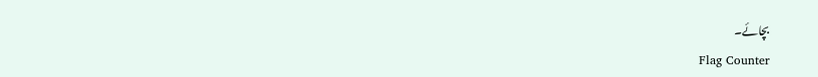بچائے۔
Flag Counter